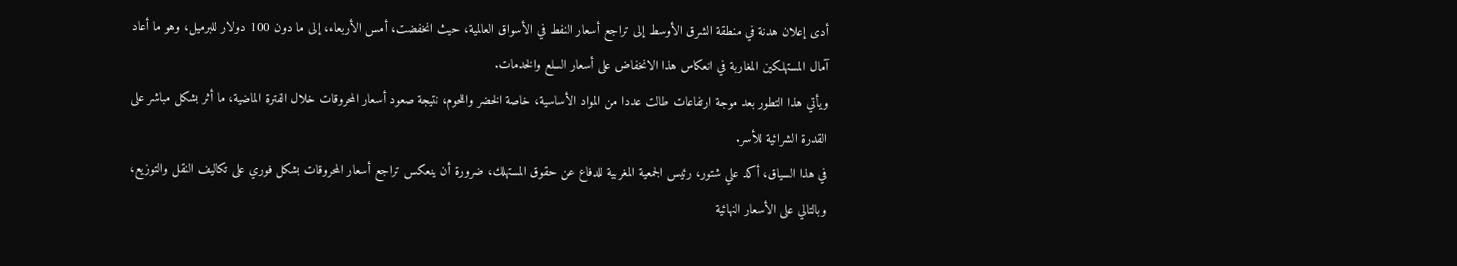أدى إعلان هدنة في منطقة الشرق الأوسط إلى تراجع أسعار النفط في الأسواق العالمية، حيث انخفضت، أمس الأربعاء، إلى ما دون 100 دولار للبرميل، وهو ما أعاد آمال المستهلكين المغاربة في انعكاس هذا الانخفاض على أسعار السلع والخدمات.
ويأتي هذا التطور بعد موجة ارتفاعات طالت عددا من المواد الأساسية، خاصة الخضر واللحوم، نتيجة صعود أسعار المحروقات خلال الفترة الماضية، ما أثر بشكل مباشر على القدرة الشرائية للأسر.
في هذا السياق، أكد علي شتور، رئيس الجمعية المغربية للدفاع عن حقوق المستهلك، ضرورة أن ينعكس تراجع أسعار المحروقات بشكل فوري على تكاليف النقل والتوزيع، وبالتالي على الأسعار النهائية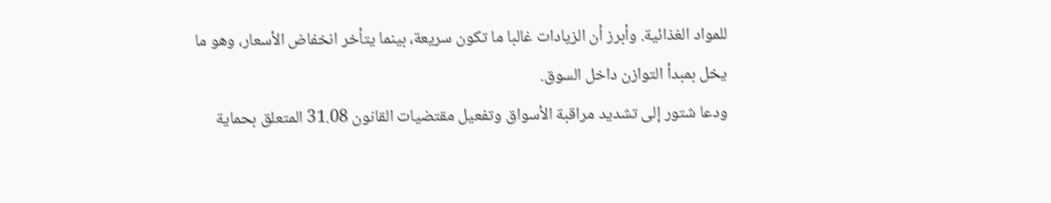للمواد الغذائية. وأبرز أن الزيادات غالبا ما تكون سريعة، بينما يتأخر انخفاض الأسعار، وهو ما يخل بمبدأ التوازن داخل السوق.
ودعا شتور إلى تشديد مراقبة الأسواق وتفعيل مقتضيات القانون 31.08 المتعلق بحماية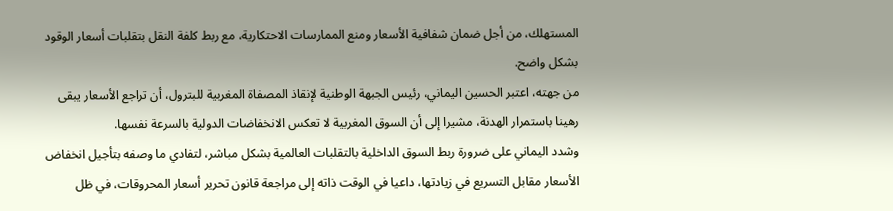المستهلك، من أجل ضمان شفافية الأسعار ومنع الممارسات الاحتكارية، مع ربط كلفة النقل بتقلبات أسعار الوقود بشكل واضح.
من جهته، اعتبر الحسين اليماني، رئيس الجبهة الوطنية لإنقاذ المصفاة المغربية للبترول، أن تراجع الأسعار يبقى رهينا باستمرار الهدنة، مشيرا إلى أن السوق المغربية لا تعكس الانخفاضات الدولية بالسرعة نفسها.
وشدد اليماني على ضرورة ربط السوق الداخلية بالتقلبات العالمية بشكل مباشر، لتفادي ما وصفه بتأجيل انخفاض الأسعار مقابل التسريع في زيادتها، داعيا في الوقت ذاته إلى مراجعة قانون تحرير أسعار المحروقات، في ظل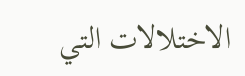الاختلالات التي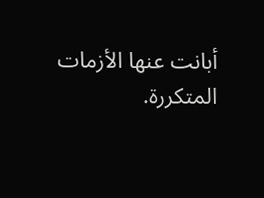أبانت عنها الأزمات المتكررة.